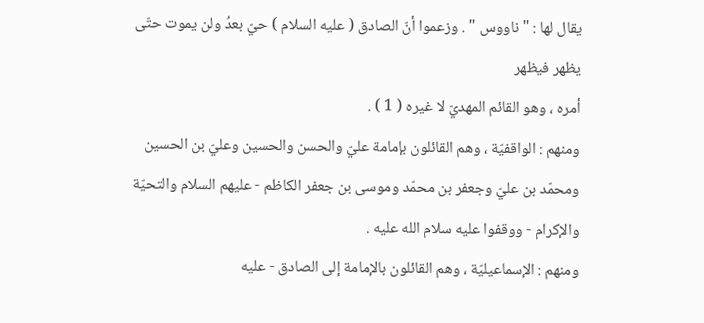يقال لها : " ناووس " . وزعموا أنّ الصادق ( عليه السلام ) حيّ بعدُ ولن يموت حتّى يظهر فيظهر
أمره ، وهو القائم المهديّ لا غيره ( 1 ) .
ومنهم : الواقفيّة ، وهم القائلون بإمامة عليّ والحسن والحسين وعليّ بن الحسين
ومحمّد بن عليّ وجعفر بن محمّد وموسى بن جعفر الكاظم - عليهم السلام والتحيّة
والإكرام - ووقفوا عليه سلام الله عليه .
ومنهم : الإسماعيليّة ، وهم القائلون بالإمامة إلى الصادق - عليه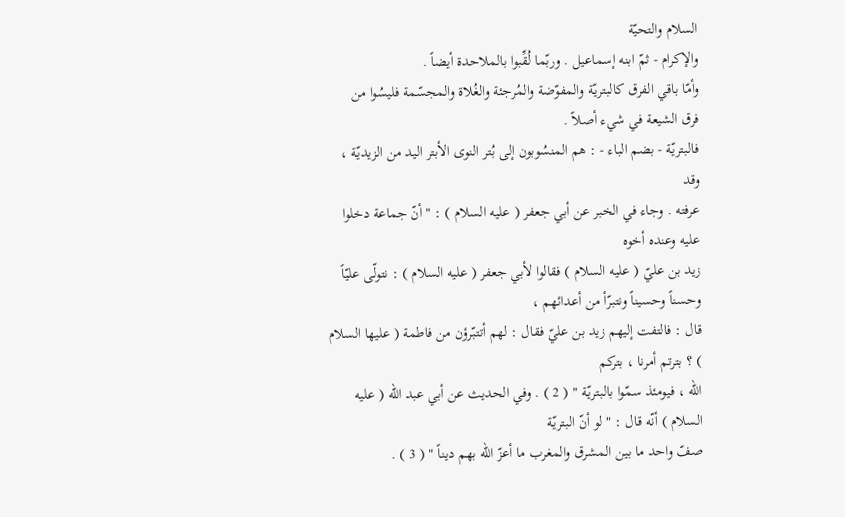السلام والتحيّة
والإكرام - ثمّ ابنه إسماعيل . وربّما لُقِّبوا بالملاحدة أيضاً .
وأمّا باقي الفرق كالبتريّة والمفوّضة والمُرجئة والغُلاة والمجسّمة فليسُوا من
فرق الشيعة في شيء أصلاً .
فالبتريّة - بضم الباء - : هم المنسُوبون إلى بُتر النوى الأبتر اليد من الزيديّة ، وقد
عرفته . وجاء في الخبر عن أبي جعفر ( عليه السلام ) : " أنّ جماعة دخلوا عليه وعنده أخوه
زيد بن عليّ ( عليه السلام ) فقالوا لأبي جعفر ( عليه السلام ) : نتولّى عليّاً وحسناً وحسيناً ونتبرّأ من أعدائهم ،
قال : فالتفت إليهم زيد بن عليّ فقال : لهم أتتبّرؤن من فاطمة ( عليها السلام ) ؟ بترتم أمرنا ، بتركم
الله ، فيومئذ سمّوا بالبتريّة " ( 2 ) . وفي الحديث عن أبي عبد الله ( عليه السلام ) أنّه قال : " لو أنّ البتريّة
صفّ واحد ما بين المشرق والمغرب ما أعزّ الله بهم ديناً " ( 3 ) .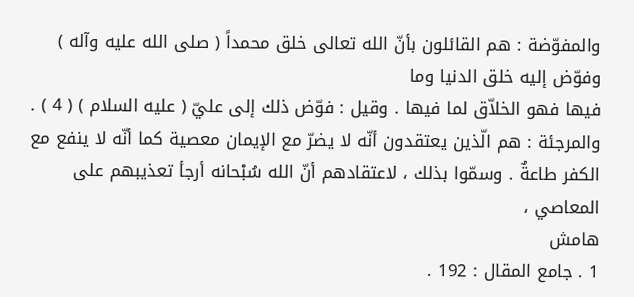والمفوّضة : هم القائلون بأنّ الله تعالى خلق محمداً ( صلى الله عليه وآله ) وفوّض إليه خلق الدنيا وما
فيها فهو الخلاّق لما فيها . وقيل : فوّض ذلك إلى عليّ ( عليه السلام ) ( 4 ) .
والمرجئة : هم الّذين يعتقدون أنّه لا يضرّ مع الإيمان معصية كما أنّه لا ينفع مع
الكفر طاعةٌ . وسمّوا بذلك ، لاعتقادهم أنّ الله سُبْحانه أرجأ تعذيبهم على المعاصي ،
هامش
1 . جامع المقال : 192 .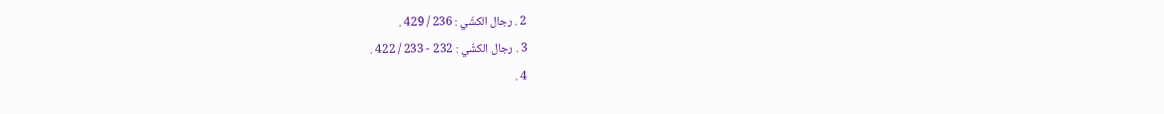2 . رجال الكشّي : 236 / 429 .
3 . رجال الكشّي : 232 - 233 / 422 .
4 .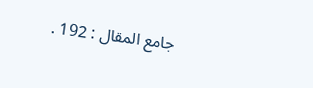جامع المقال : 192 .